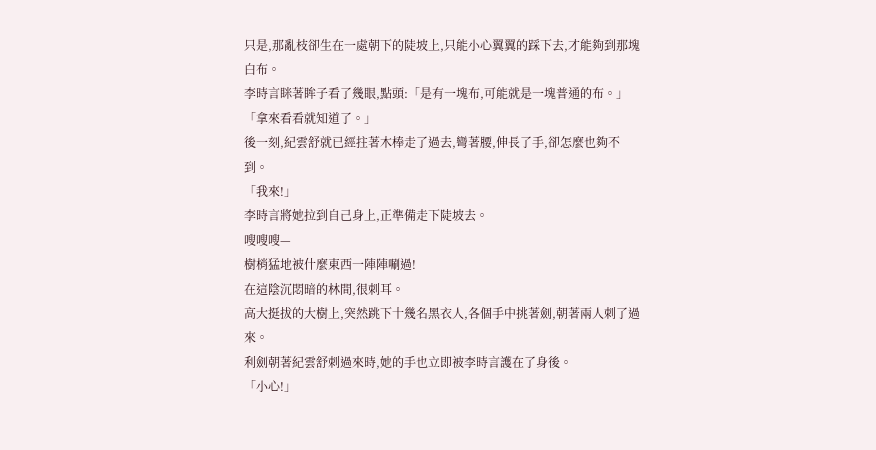只是,那亂枝卻生在一處朝下的陡坡上,只能小心翼翼的踩下去,才能夠到那塊白布。
李時言眯著眸子看了幾眼,點頭:「是有一塊布,可能就是一塊普通的布。」
「拿來看看就知道了。」
後一刻,紀雲舒就已經拄著木棒走了過去,彎著腰,伸長了手,卻怎麼也夠不到。
「我來!」
李時言將她拉到自己身上,正準備走下陡坡去。
嗖嗖嗖—
樹梢猛地被什麼東西一陣陣唰過!
在這陰沉悶暗的林間,很刺耳。
高大挺拔的大樹上,突然跳下十幾名黑衣人,各個手中挑著劍,朝著兩人刺了過來。
利劍朝著紀雲舒刺過來時,她的手也立即被李時言護在了身後。
「小心!」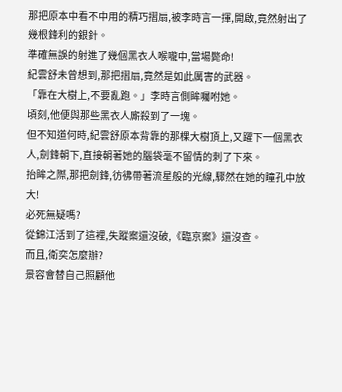那把原本中看不中用的精巧摺扇,被李時言一揮,開啟,竟然射出了幾根鋒利的銀針。
準確無誤的射進了幾個黑衣人喉嚨中,當場斃命!
紀雲舒未曾想到,那把摺扇,竟然是如此厲害的武器。
「靠在大樹上,不要亂跑。」李時言側眸囑咐她。
頃刻,他便與那些黑衣人廝殺到了一塊。
但不知道何時,紀雲舒原本背靠的那棵大樹頂上,又躍下一個黑衣人,劍鋒朝下,直接朝著她的腦袋毫不留情的刺了下來。
抬眸之際,那把劍鋒,彷彿帶著流星般的光線,驟然在她的瞳孔中放大!
必死無疑嗎?
從錦江活到了這裡,失蹤案還沒破,《臨京案》還沒查。
而且,衛奕怎麼辦?
景容會替自己照顧他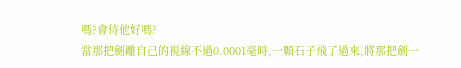嗎?會待他好嗎?
當那把劍離自己的視線不過0.0001毫時,一顆石子飛了過來,將那把劍一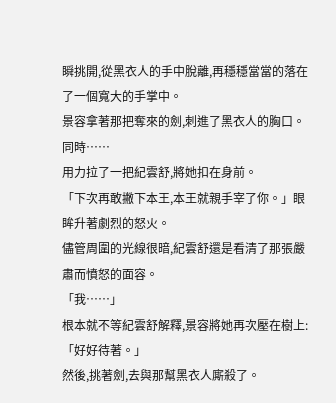瞬挑開,從黑衣人的手中脫離,再穩穩當當的落在了一個寬大的手掌中。
景容拿著那把奪來的劍,刺進了黑衣人的胸口。
同時……
用力拉了一把紀雲舒,將她扣在身前。
「下次再敢撇下本王,本王就親手宰了你。」眼眸升著劇烈的怒火。
儘管周圍的光線很暗,紀雲舒還是看清了那張嚴肅而憤怒的面容。
「我……」
根本就不等紀雲舒解釋,景容將她再次壓在樹上:「好好待著。」
然後,挑著劍,去與那幫黑衣人廝殺了。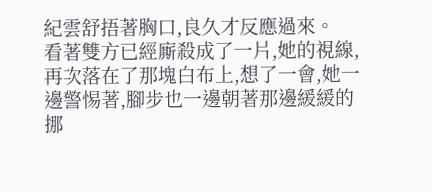紀雲舒捂著胸口,良久才反應過來。
看著雙方已經廝殺成了一片,她的視線,再次落在了那塊白布上,想了一會,她一邊警惕著,腳步也一邊朝著那邊緩緩的挪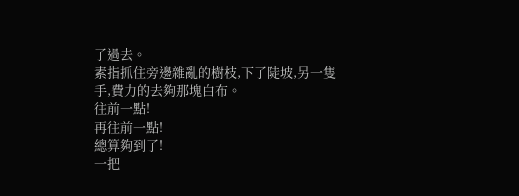了過去。
素指抓住旁邊雜亂的樹枝,下了陡坡,另一隻手,費力的去夠那塊白布。
往前一點!
再往前一點!
總算夠到了!
一把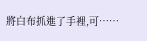將白布抓進了手裡,可……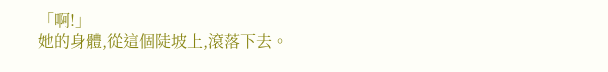「啊!」
她的身體,從這個陡坡上,滾落下去。